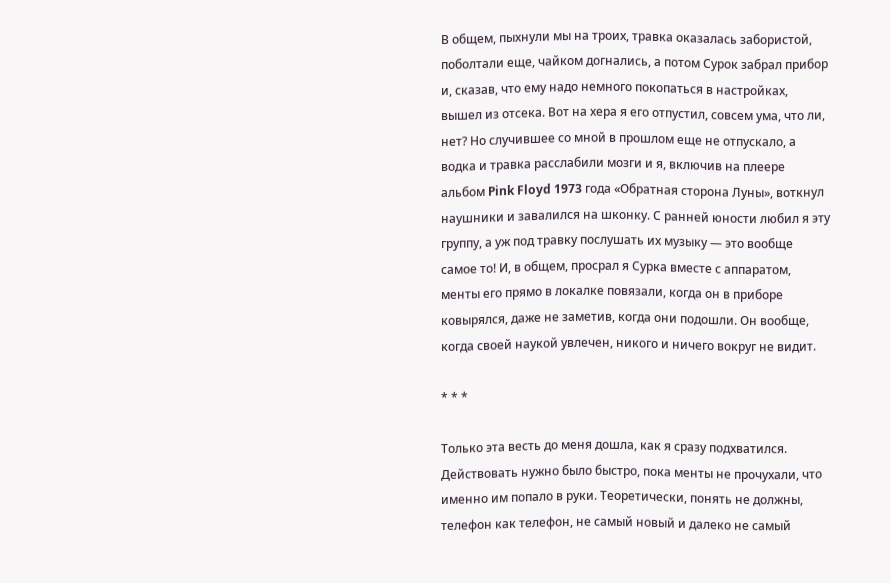В общем, пыхнули мы на троих, травка оказалась забористой, поболтали еще, чайком догнались, а потом Сурок забрал прибор и, сказав, что ему надо немного покопаться в настройках, вышел из отсека. Вот на хера я его отпустил, совсем ума, что ли, нет? Но случившее со мной в прошлом еще не отпускало, а водка и травка расслабили мозги и я, включив на плеере альбом Pink Floyd 1973 года «Обратная сторона Луны», воткнул наушники и завалился на шконку. С ранней юности любил я эту группу, а уж под травку послушать их музыку — это вообще самое то! И, в общем, просрал я Сурка вместе с аппаратом, менты его прямо в локалке повязали, когда он в приборе ковырялся, даже не заметив, когда они подошли. Он вообще, когда своей наукой увлечен, никого и ничего вокруг не видит.

* * *

Только эта весть до меня дошла, как я сразу подхватился. Действовать нужно было быстро, пока менты не прочухали, что именно им попало в руки. Теоретически, понять не должны, телефон как телефон, не самый новый и далеко не самый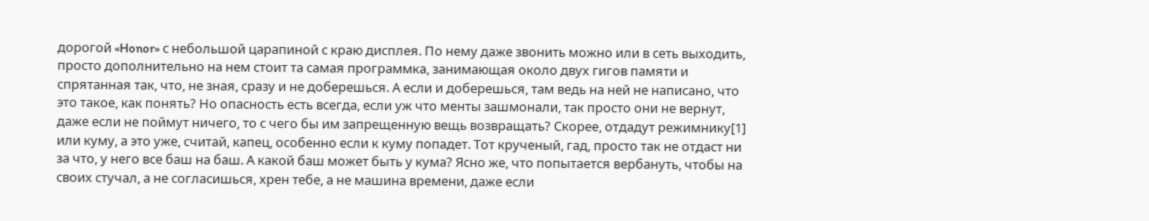дорогой «Honor» с небольшой царапиной с краю дисплея. По нему даже звонить можно или в сеть выходить, просто дополнительно на нем стоит та самая программка, занимающая около двух гигов памяти и спрятанная так, что, не зная, сразу и не доберешься. А если и доберешься, там ведь на ней не написано, что это такое, как понять? Но опасность есть всегда, если уж что менты зашмонали, так просто они не вернут, даже если не поймут ничего, то с чего бы им запрещенную вещь возвращать? Скорее, отдадут режимнику[1] или куму, а это уже, считай, капец, особенно если к куму попадет. Тот крученый, гад, просто так не отдаст ни за что, у него все баш на баш. А какой баш может быть у кума? Ясно же, что попытается вербануть, чтобы на своих стучал, а не согласишься, хрен тебе, а не машина времени, даже если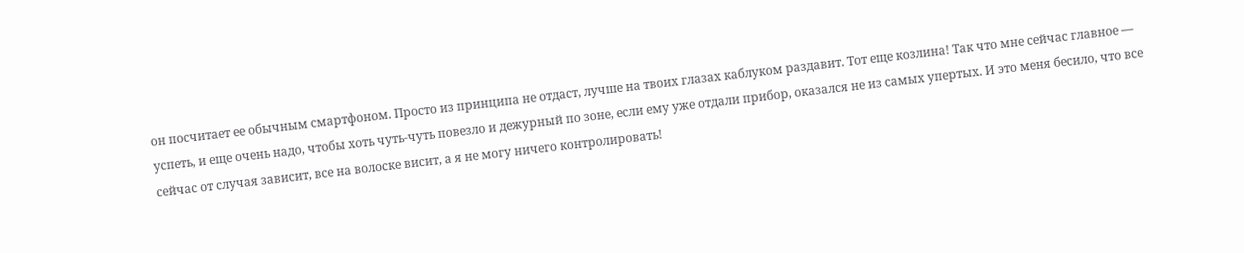он посчитает ее обычным смартфоном. Просто из принципа не отдаст, лучше на твоих глазах каблуком раздавит. Тот еще козлина! Так что мне сейчас главное — успеть, и еще очень надо, чтобы хоть чуть-чуть повезло и дежурный по зоне, если ему уже отдали прибор, оказался не из самых упертых. И это меня бесило, что все сейчас от случая зависит, все на волоске висит, а я не могу ничего контролировать!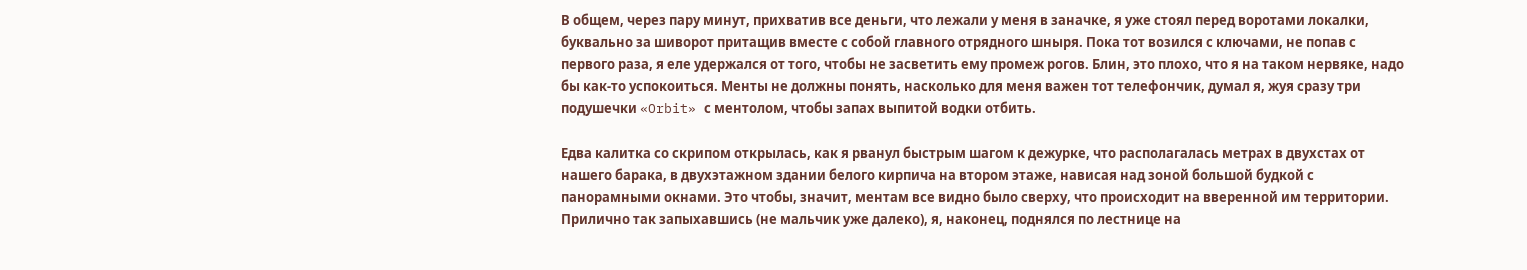В общем, через пару минут, прихватив все деньги, что лежали у меня в заначке, я уже стоял перед воротами локалки, буквально за шиворот притащив вместе с собой главного отрядного шныря. Пока тот возился с ключами, не попав с первого раза, я еле удержался от того, чтобы не засветить ему промеж рогов. Блин, это плохо, что я на таком нервяке, надо бы как-то успокоиться. Менты не должны понять, насколько для меня важен тот телефончик, думал я, жуя сразу три подушечки «Orbit» с ментолом, чтобы запах выпитой водки отбить.

Едва калитка со скрипом открылась, как я рванул быстрым шагом к дежурке, что располагалась метрах в двухстах от нашего барака, в двухэтажном здании белого кирпича на втором этаже, нависая над зоной большой будкой с панорамными окнами. Это чтобы, значит, ментам все видно было сверху, что происходит на вверенной им территории. Прилично так запыхавшись (не мальчик уже далеко), я, наконец, поднялся по лестнице на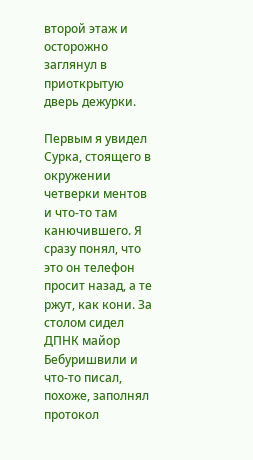второй этаж и осторожно заглянул в приоткрытую дверь дежурки.

Первым я увидел Сурка, стоящего в окружении четверки ментов и что-то там канючившего. Я сразу понял, что это он телефон просит назад, а те ржут, как кони. За столом сидел ДПНК майор Бебуришвили и что-то писал, похоже, заполнял протокол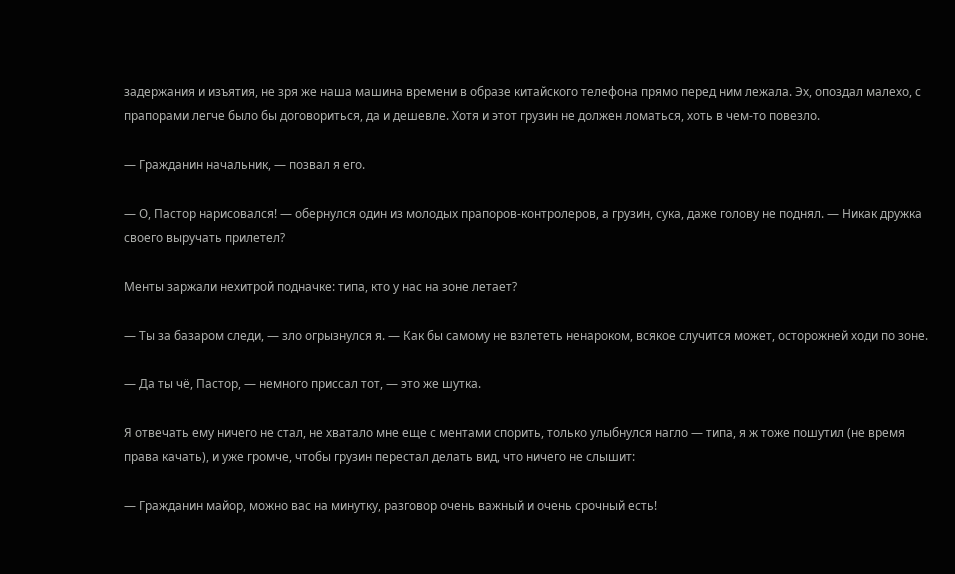задержания и изъятия, не зря же наша машина времени в образе китайского телефона прямо перед ним лежала. Эх, опоздал малехо, с прапорами легче было бы договориться, да и дешевле. Хотя и этот грузин не должен ломаться, хоть в чем-то повезло.

— Гражданин начальник, — позвал я его.

— О, Пастор нарисовался! — обернулся один из молодых прапоров-контролеров, а грузин, сука, даже голову не поднял. — Никак дружка своего выручать прилетел?

Менты заржали нехитрой подначке: типа, кто у нас на зоне летает?

— Ты за базаром следи, — зло огрызнулся я. — Как бы самому не взлететь ненароком, всякое случится может, осторожней ходи по зоне.

— Да ты чё, Пастор, — немного приссал тот, — это же шутка.

Я отвечать ему ничего не стал, не хватало мне еще с ментами спорить, только улыбнулся нагло — типа, я ж тоже пошутил (не время права качать), и уже громче, чтобы грузин перестал делать вид, что ничего не слышит:

— Гражданин майор, можно вас на минутку, разговор очень важный и очень срочный есть!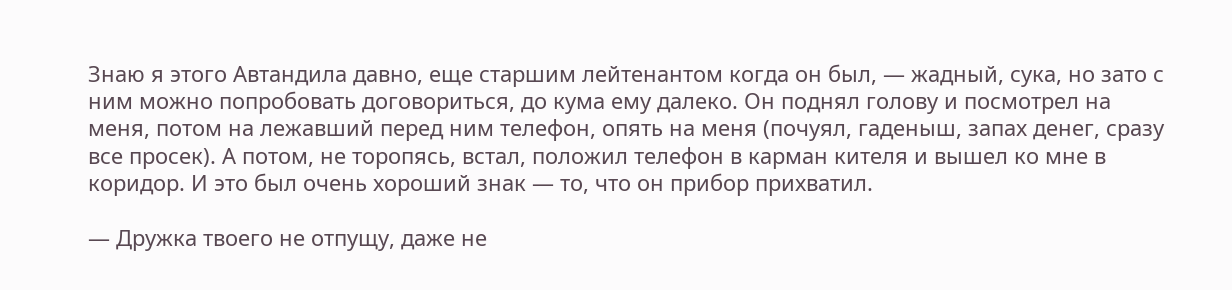Знаю я этого Автандила давно, еще старшим лейтенантом когда он был, — жадный, сука, но зато с ним можно попробовать договориться, до кума ему далеко. Он поднял голову и посмотрел на меня, потом на лежавший перед ним телефон, опять на меня (почуял, гаденыш, запах денег, сразу все просек). А потом, не торопясь, встал, положил телефон в карман кителя и вышел ко мне в коридор. И это был очень хороший знак — то, что он прибор прихватил.

— Дружка твоего не отпущу, даже не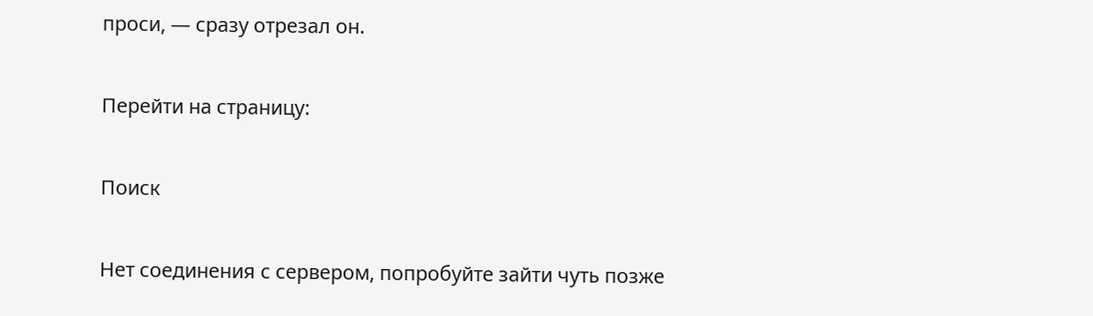проси, — сразу отрезал он.

Перейти на страницу:

Поиск

Нет соединения с сервером, попробуйте зайти чуть позже